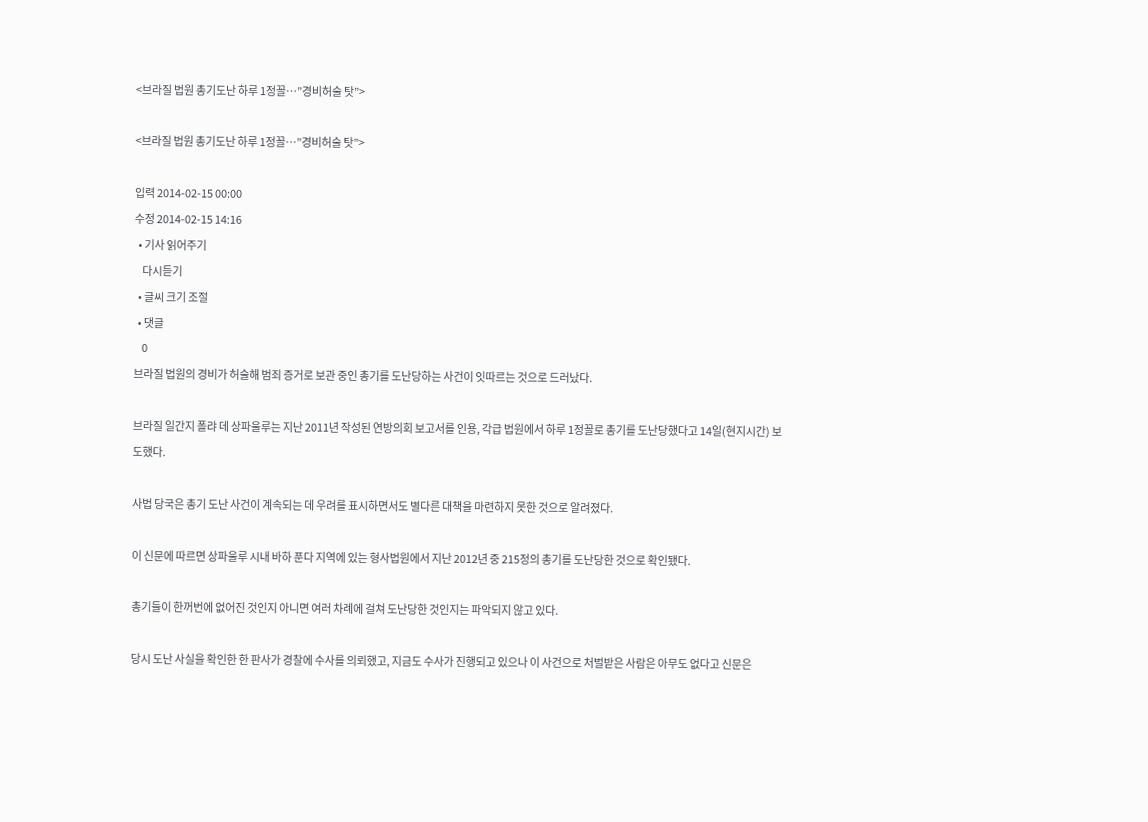<브라질 법원 총기도난 하루 1정꼴…”경비허술 탓”>

<브라질 법원 총기도난 하루 1정꼴…”경비허술 탓”>

입력 2014-02-15 00:00
수정 2014-02-15 14:16
  • 기사 읽어주기
    다시듣기
  • 글씨 크기 조절
  • 댓글
    0
브라질 법원의 경비가 허술해 범죄 증거로 보관 중인 총기를 도난당하는 사건이 잇따르는 것으로 드러났다.

브라질 일간지 폴랴 데 상파울루는 지난 2011년 작성된 연방의회 보고서를 인용, 각급 법원에서 하루 1정꼴로 총기를 도난당했다고 14일(현지시간) 보도했다.

사법 당국은 총기 도난 사건이 계속되는 데 우려를 표시하면서도 별다른 대책을 마련하지 못한 것으로 알려졌다.

이 신문에 따르면 상파울루 시내 바하 푼다 지역에 있는 형사법원에서 지난 2012년 중 215정의 총기를 도난당한 것으로 확인됐다.

총기들이 한꺼번에 없어진 것인지 아니면 여러 차례에 걸쳐 도난당한 것인지는 파악되지 않고 있다.

당시 도난 사실을 확인한 한 판사가 경찰에 수사를 의뢰했고, 지금도 수사가 진행되고 있으나 이 사건으로 처벌받은 사람은 아무도 없다고 신문은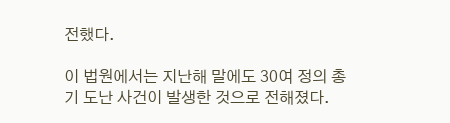전했다.

이 법원에서는 지난해 말에도 30여 정의 총기 도난 사건이 발생한 것으로 전해졌다.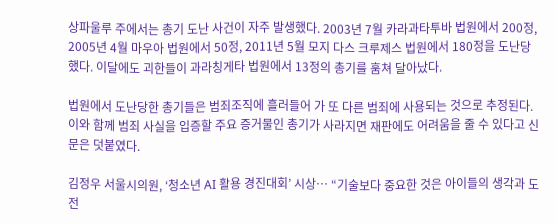상파울루 주에서는 총기 도난 사건이 자주 발생했다. 2003년 7월 카라과타투바 법원에서 200정, 2005년 4월 마우아 법원에서 50정, 2011년 5월 모지 다스 크루제스 법원에서 180정을 도난당했다. 이달에도 괴한들이 과라칭게타 법원에서 13정의 총기를 훔쳐 달아났다.

법원에서 도난당한 총기들은 범죄조직에 흘러들어 가 또 다른 범죄에 사용되는 것으로 추정된다. 이와 함께 범죄 사실을 입증할 주요 증거물인 총기가 사라지면 재판에도 어려움을 줄 수 있다고 신문은 덧붙였다.

김정우 서울시의원, ‘청소년 AI 활용 경진대회’ 시상… “기술보다 중요한 것은 아이들의 생각과 도전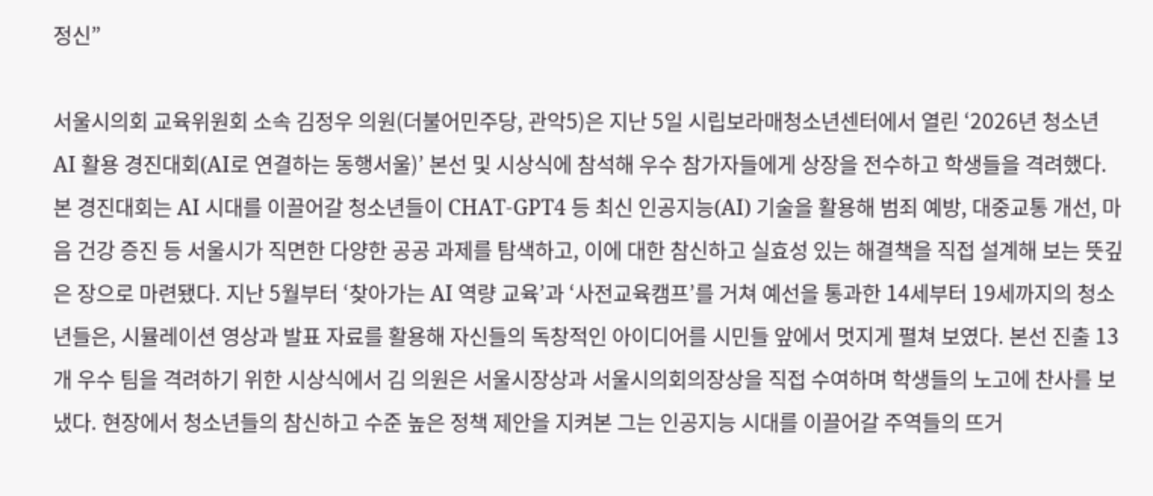정신”

서울시의회 교육위원회 소속 김정우 의원(더불어민주당, 관악5)은 지난 5일 시립보라매청소년센터에서 열린 ‘2026년 청소년 AI 활용 경진대회(AI로 연결하는 동행서울)’ 본선 및 시상식에 참석해 우수 참가자들에게 상장을 전수하고 학생들을 격려했다. 본 경진대회는 AI 시대를 이끌어갈 청소년들이 CHAT-GPT4 등 최신 인공지능(AI) 기술을 활용해 범죄 예방, 대중교통 개선, 마음 건강 증진 등 서울시가 직면한 다양한 공공 과제를 탐색하고, 이에 대한 참신하고 실효성 있는 해결책을 직접 설계해 보는 뜻깊은 장으로 마련됐다. 지난 5월부터 ‘찾아가는 AI 역량 교육’과 ‘사전교육캠프’를 거쳐 예선을 통과한 14세부터 19세까지의 청소년들은, 시뮬레이션 영상과 발표 자료를 활용해 자신들의 독창적인 아이디어를 시민들 앞에서 멋지게 펼쳐 보였다. 본선 진출 13개 우수 팀을 격려하기 위한 시상식에서 김 의원은 서울시장상과 서울시의회의장상을 직접 수여하며 학생들의 노고에 찬사를 보냈다. 현장에서 청소년들의 참신하고 수준 높은 정책 제안을 지켜본 그는 인공지능 시대를 이끌어갈 주역들의 뜨거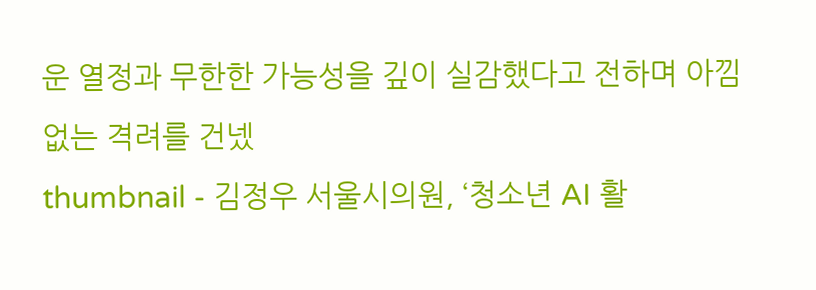운 열정과 무한한 가능성을 깊이 실감했다고 전하며 아낌없는 격려를 건넸
thumbnail - 김정우 서울시의원, ‘청소년 AI 활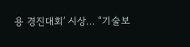용 경진대회’ 시상… “기술보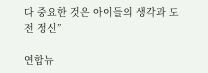다 중요한 것은 아이들의 생각과 도전 정신”

연합뉴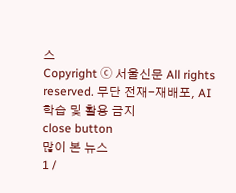스
Copyright ⓒ 서울신문 All rights reserved. 무단 전재-재배포, AI 학습 및 활용 금지
close button
많이 본 뉴스
1 /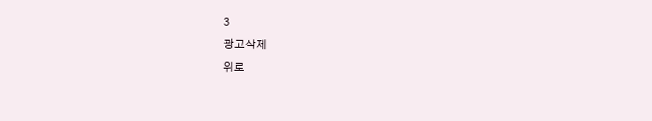3
광고삭제
위로